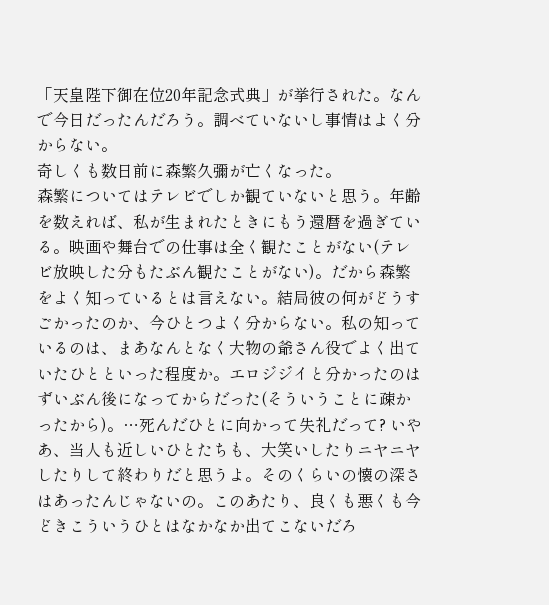「天皇陛下御在位20年記念式典」が挙行された。なんで今日だったんだろう。調べていないし事情はよく分からない。
奇しくも数日前に森繁久彌が亡くなった。
森繁についてはテレビでしか観ていないと思う。年齢を数えれば、私が生まれたときにもう還暦を過ぎている。映画や舞台での仕事は全く観たことがない(テレビ放映した分もたぶん観たことがない)。だから森繁をよく知っているとは言えない。結局彼の何がどうすごかったのか、今ひとつよく分からない。私の知っているのは、まあなんとなく大物の爺さん役でよく出ていたひとといった程度か。エロジジイと分かったのはずいぶん後になってからだった(そういうことに疎かったから)。…死んだひとに向かって失礼だって? いやあ、当人も近しいひとたちも、大笑いしたりニヤニヤしたりして終わりだと思うよ。そのくらいの懐の深さはあったんじゃないの。このあたり、良くも悪くも今どきこういうひとはなかなか出てこないだろ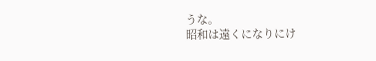うな。
昭和は遠くになりにけ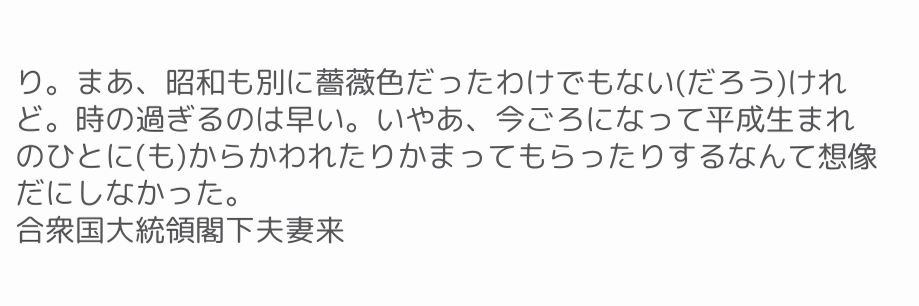り。まあ、昭和も別に薔薇色だったわけでもない(だろう)けれど。時の過ぎるのは早い。いやあ、今ごろになって平成生まれのひとに(も)からかわれたりかまってもらったりするなんて想像だにしなかった。
合衆国大統領閣下夫妻来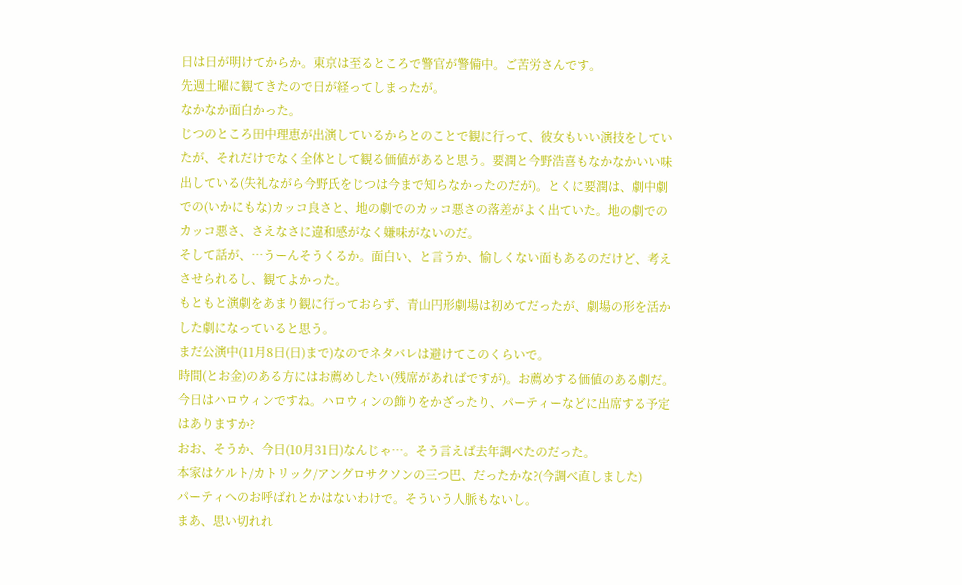日は日が明けてからか。東京は至るところで警官が警備中。ご苦労さんです。
先週土曜に観てきたので日が経ってしまったが。
なかなか面白かった。
じつのところ田中理恵が出演しているからとのことで観に行って、彼女もいい演技をしていたが、それだけでなく全体として観る価値があると思う。要潤と今野浩喜もなかなかいい味出している(失礼ながら今野氏をじつは今まで知らなかったのだが)。とくに要潤は、劇中劇での(いかにもな)カッコ良さと、地の劇でのカッコ悪さの落差がよく出ていた。地の劇でのカッコ悪さ、さえなさに違和感がなく嫌味がないのだ。
そして話が、…うーんそうくるか。面白い、と言うか、愉しくない面もあるのだけど、考えさせられるし、観てよかった。
もともと演劇をあまり観に行っておらず、青山円形劇場は初めてだったが、劇場の形を活かした劇になっていると思う。
まだ公演中(11月8日(日)まで)なのでネタバレは避けてこのくらいで。
時間(とお金)のある方にはお薦めしたい(残席があればですが)。お薦めする価値のある劇だ。
今日はハロウィンですね。ハロウィンの飾りをかざったり、パーティーなどに出席する予定はありますか?
おお、そうか、今日(10月31日)なんじゃ…。そう言えば去年調べたのだった。
本家はケルト/カトリック/アングロサクソンの三つ巴、だったかな?(今調べ直しました)
パーティへのお呼ばれとかはないわけで。そういう人脈もないし。
まあ、思い切れれ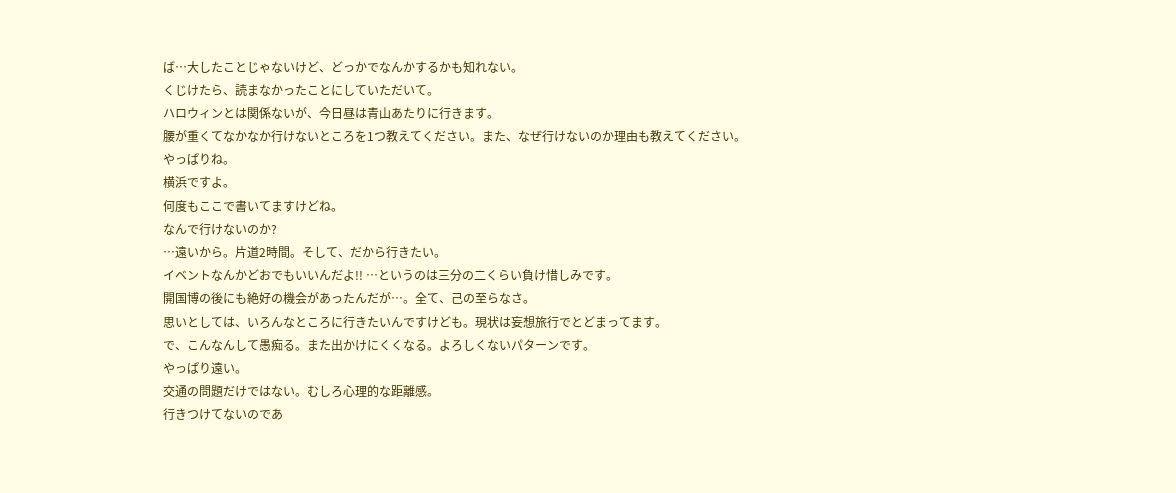ば…大したことじゃないけど、どっかでなんかするかも知れない。
くじけたら、読まなかったことにしていただいて。
ハロウィンとは関係ないが、今日昼は青山あたりに行きます。
腰が重くてなかなか行けないところを1つ教えてください。また、なぜ行けないのか理由も教えてください。
やっぱりね。
横浜ですよ。
何度もここで書いてますけどね。
なんで行けないのか?
…遠いから。片道2時間。そして、だから行きたい。
イベントなんかどおでもいいんだよ!! …というのは三分の二くらい負け惜しみです。
開国博の後にも絶好の機会があったんだが…。全て、己の至らなさ。
思いとしては、いろんなところに行きたいんですけども。現状は妄想旅行でとどまってます。
で、こんなんして愚痴る。また出かけにくくなる。よろしくないパターンです。
やっぱり遠い。
交通の問題だけではない。むしろ心理的な距離感。
行きつけてないのであ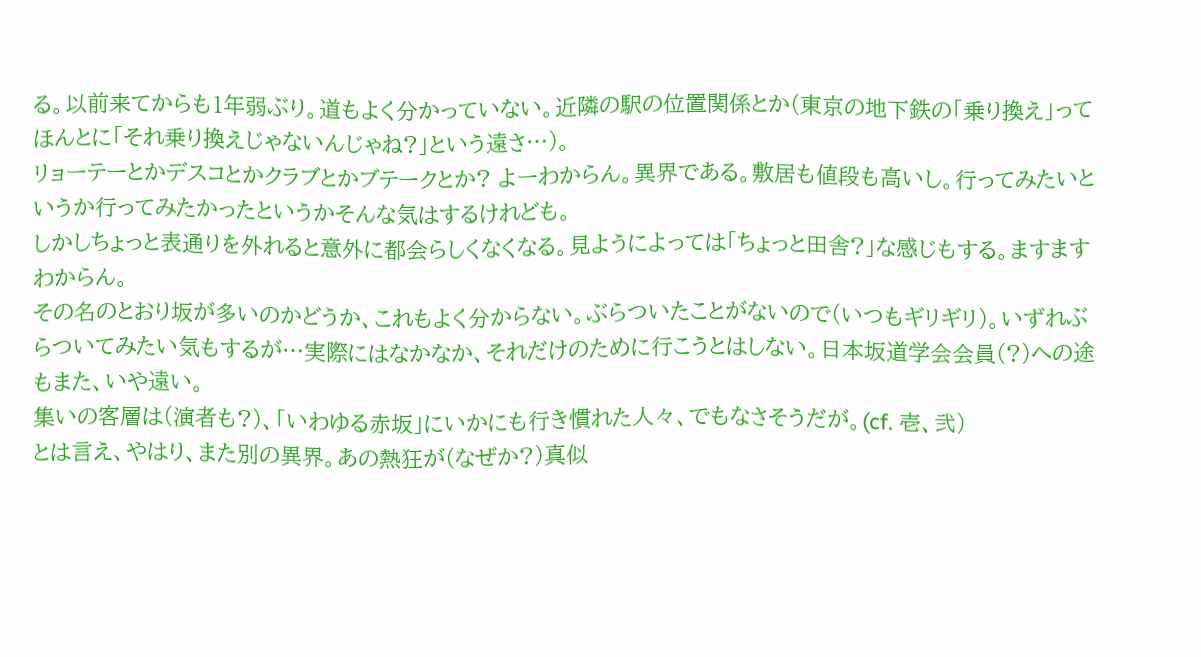る。以前来てからも1年弱ぶり。道もよく分かっていない。近隣の駅の位置関係とか(東京の地下鉄の「乗り換え」ってほんとに「それ乗り換えじゃないんじゃね?」という遠さ…)。
リョーテーとかデスコとかクラブとかブテークとか? よーわからん。異界である。敷居も値段も高いし。行ってみたいというか行ってみたかったというかそんな気はするけれども。
しかしちょっと表通りを外れると意外に都会らしくなくなる。見ようによっては「ちょっと田舎?」な感じもする。ますますわからん。
その名のとおり坂が多いのかどうか、これもよく分からない。ぶらついたことがないので(いつもギリギリ)。いずれぶらついてみたい気もするが…実際にはなかなか、それだけのために行こうとはしない。日本坂道学会会員(?)への途もまた、いや遠い。
集いの客層は(演者も?)、「いわゆる赤坂」にいかにも行き慣れた人々、でもなさそうだが。(cf. 壱、弐)
とは言え、やはり、また別の異界。あの熱狂が(なぜか?)真似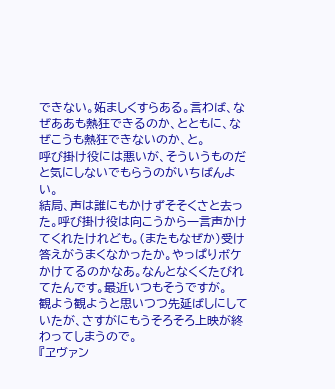できない。妬ましくすらある。言わば、なぜああも熱狂できるのか、とともに、なぜこうも熱狂できないのか、と。
呼び掛け役には悪いが、そういうものだと気にしないでもらうのがいちばんよい。
結局、声は誰にもかけずそそくさと去った。呼び掛け役は向こうから一言声かけてくれたけれども。(またもなぜか)受け答えがうまくなかったか。やっぱりボケかけてるのかなあ。なんとなくくたびれてたんです。最近いつもそうですが。
観よう観ようと思いつつ先延ばしにしていたが、さすがにもうそろそろ上映が終わってしまうので。
『ヱヴァン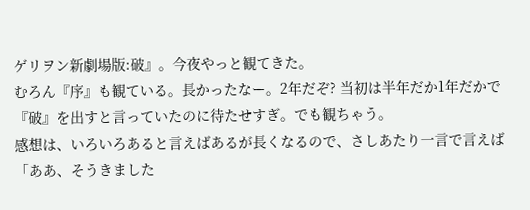ゲリヲン新劇場版:破』。今夜やっと観てきた。
むろん『序』も観ている。長かったなー。2年だぞ? 当初は半年だか1年だかで『破』を出すと言っていたのに待たせすぎ。でも観ちゃう。
感想は、いろいろあると言えばあるが長くなるので、さしあたり一言で言えば
「ああ、そうきました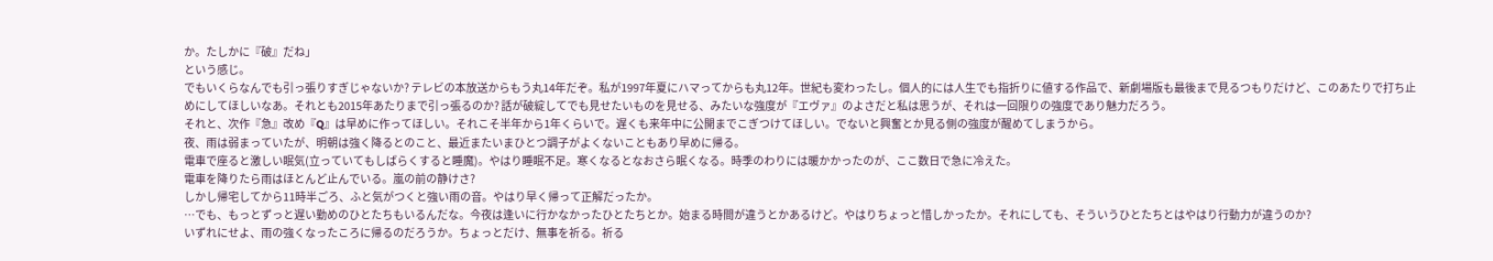か。たしかに『破』だね」
という感じ。
でもいくらなんでも引っ張りすぎじゃないか? テレビの本放送からもう丸14年だぞ。私が1997年夏にハマってからも丸12年。世紀も変わったし。個人的には人生でも指折りに値する作品で、新劇場版も最後まで見るつもりだけど、このあたりで打ち止めにしてほしいなあ。それとも2015年あたりまで引っ張るのか? 話が破綻してでも見せたいものを見せる、みたいな強度が『エヴァ』のよさだと私は思うが、それは一回限りの強度であり魅力だろう。
それと、次作『急』改め『Q』は早めに作ってほしい。それこそ半年から1年くらいで。遅くも来年中に公開までこぎつけてほしい。でないと興奮とか見る側の強度が醒めてしまうから。
夜、雨は弱まっていたが、明朝は強く降るとのこと、最近またいまひとつ調子がよくないこともあり早めに帰る。
電車で座ると激しい眠気(立っていてもしばらくすると睡魔)。やはり睡眠不足。寒くなるとなおさら眠くなる。時季のわりには暖かかったのが、ここ数日で急に冷えた。
電車を降りたら雨はほとんど止んでいる。嵐の前の静けさ?
しかし帰宅してから11時半ごろ、ふと気がつくと強い雨の音。やはり早く帰って正解だったか。
…でも、もっとずっと遅い勤めのひとたちもいるんだな。今夜は逢いに行かなかったひとたちとか。始まる時間が違うとかあるけど。やはりちょっと惜しかったか。それにしても、そういうひとたちとはやはり行動力が違うのか?
いずれにせよ、雨の強くなったころに帰るのだろうか。ちょっとだけ、無事を祈る。祈る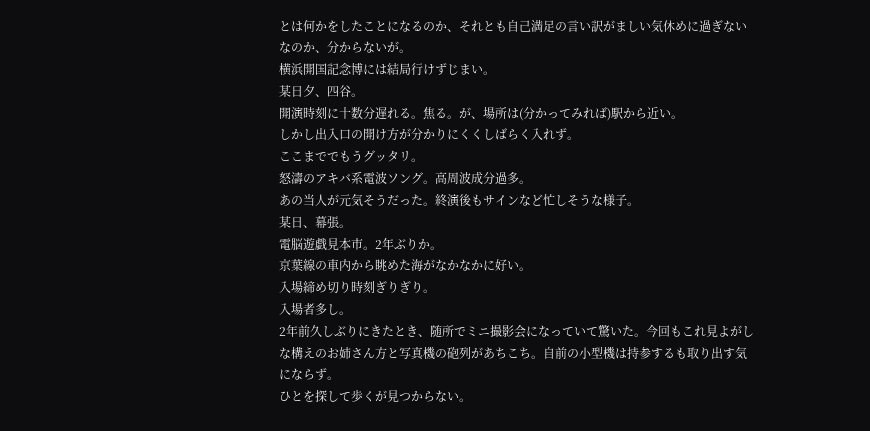とは何かをしたことになるのか、それとも自己満足の言い訳がましい気休めに過ぎないなのか、分からないが。
横浜開国記念博には結局行けずじまい。
某日夕、四谷。
開演時刻に十数分遅れる。焦る。が、場所は(分かってみれば)駅から近い。
しかし出入口の開け方が分かりにくくしばらく入れず。
ここまででもうグッタリ。
怒濤のアキバ系電波ソング。高周波成分過多。
あの当人が元気そうだった。終演後もサインなど忙しそうな様子。
某日、幕張。
電脳遊戯見本市。2年ぶりか。
京葉線の車内から眺めた海がなかなかに好い。
入場締め切り時刻ぎりぎり。
入場者多し。
2年前久しぶりにきたとき、随所でミニ撮影会になっていて驚いた。今回もこれ見よがしな構えのお姉さん方と写真機の砲列があちこち。自前の小型機は持参するも取り出す気にならず。
ひとを探して歩くが見つからない。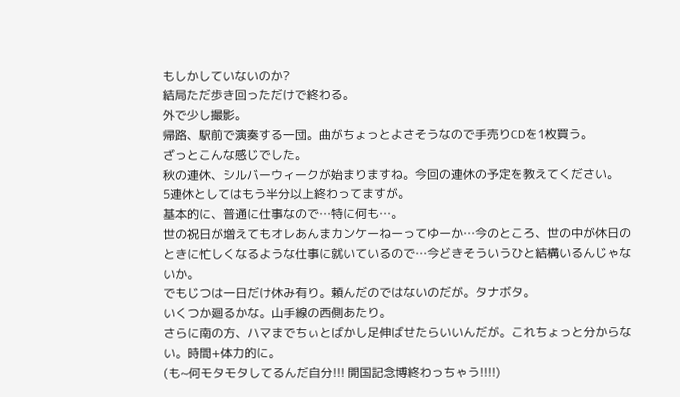もしかしていないのか?
結局ただ歩き回っただけで終わる。
外で少し撮影。
帰路、駅前で演奏する一団。曲がちょっとよさそうなので手売りCDを1枚買う。
ざっとこんな感じでした。
秋の連休、シルバーウィークが始まりますね。今回の連休の予定を教えてください。
5連休としてはもう半分以上終わってますが。
基本的に、普通に仕事なので…特に何も…。
世の祝日が増えてもオレあんまカンケーねーってゆーか…今のところ、世の中が休日のときに忙しくなるような仕事に就いているので…今どきそういうひと結構いるんじゃないか。
でもじつは一日だけ休み有り。頼んだのではないのだが。タナボタ。
いくつか廻るかな。山手線の西側あたり。
さらに南の方、ハマまでちぃとばかし足伸ばせたらいいんだが。これちょっと分からない。時間+体力的に。
(も~何モタモタしてるんだ自分!!! 開国記念博終わっちゃう!!!!)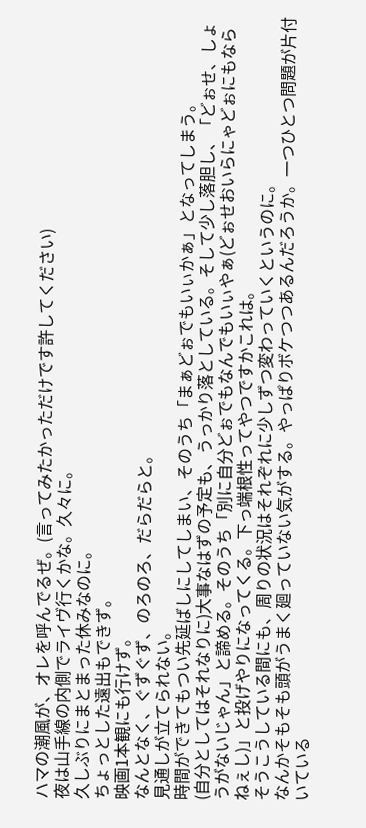ハマの潮風が、オレを呼んでるぜ。(言ってみたかっただけです許してください)
夜は山手線の内側でライヴ行くかな。久々に。
久しぶりにまとまった休みなのに。
ちょっとした遠出もできず。
映画1本観にも行けず。
なんとなく、ぐずぐず、のろのろ、だらだらと。
見通しが立てられない。
時間ができてもつい先延ばしにしてしまい、そのうち「まぁどぉでもいぃかぁ」となってしまう。
(自分としてはそれなりに)大事なはずの予定も、うっかり落としている。そして少し落胆し、「どぉせ、しょうがないじゃん」と諦める。そのうち「別に自分どぉでもなんでもいぃやぁ(どぉせおいらにゃどぉにもならねぇし)」と投げやりになってくる。下っ端根性ってやつですかこれは。
そうこうしている間にも、周りの状況はそれぞれに少しずつ変わっていくというのに。
なんかそもそも頭がうまく廻っていない気がする。やっぱりボケつつあるんだろうか。一つひとつ問題が片付いている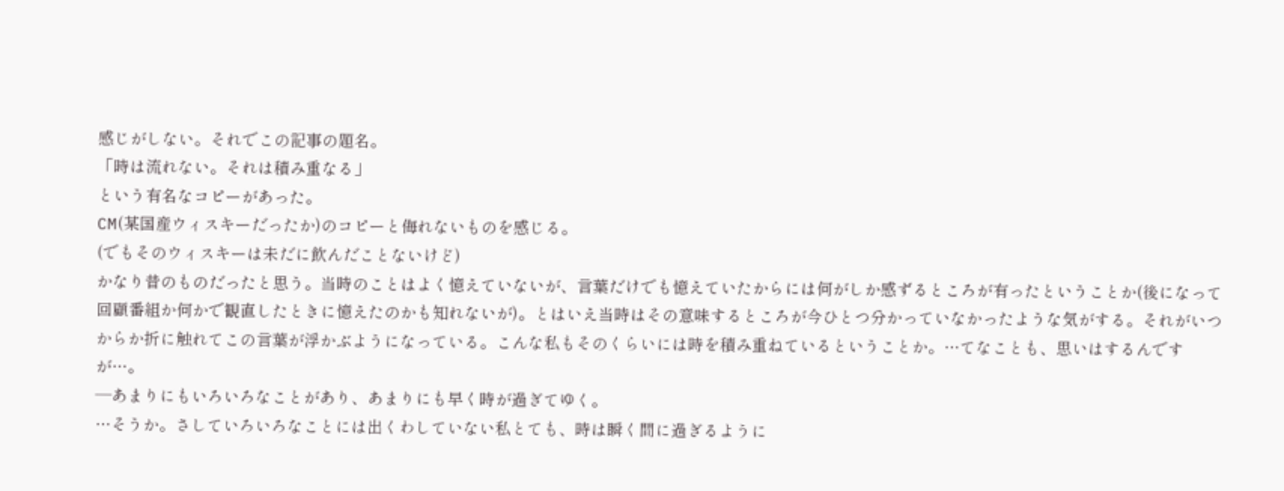感じがしない。それでこの記事の題名。
「時は流れない。それは積み重なる」
という有名なコピーがあった。
CM(某国産ウィスキーだったか)のコピーと侮れないものを感じる。
(でもそのウィスキーは未だに飲んだことないけど)
かなり昔のものだったと思う。当時のことはよく憶えていないが、言葉だけでも憶えていたからには何がしか感ずるところが有ったということか(後になって回顧番組か何かで観直したときに憶えたのかも知れないが)。とはいえ当時はその意味するところが今ひとつ分かっていなかったような気がする。それがいつからか折に触れてこの言葉が浮かぶようになっている。こんな私もそのくらいには時を積み重ねているということか。…てなことも、思いはするんですが…。
―あまりにもいろいろなことがあり、あまりにも早く時が過ぎてゆく。
…そうか。さしていろいろなことには出くわしていない私とても、時は瞬く間に過ぎるように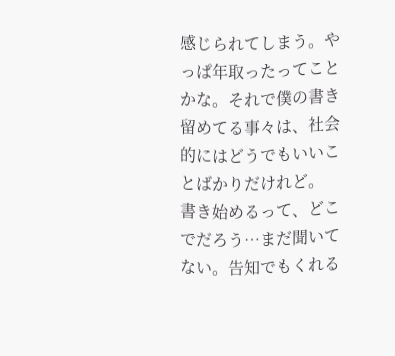感じられてしまう。やっぱ年取ったってことかな。それで僕の書き留めてる事々は、社会的にはどうでもいいことばかりだけれど。
書き始めるって、どこでだろう…まだ聞いてない。告知でもくれる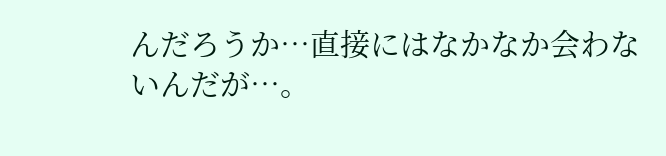んだろうか…直接にはなかなか会わないんだが…。